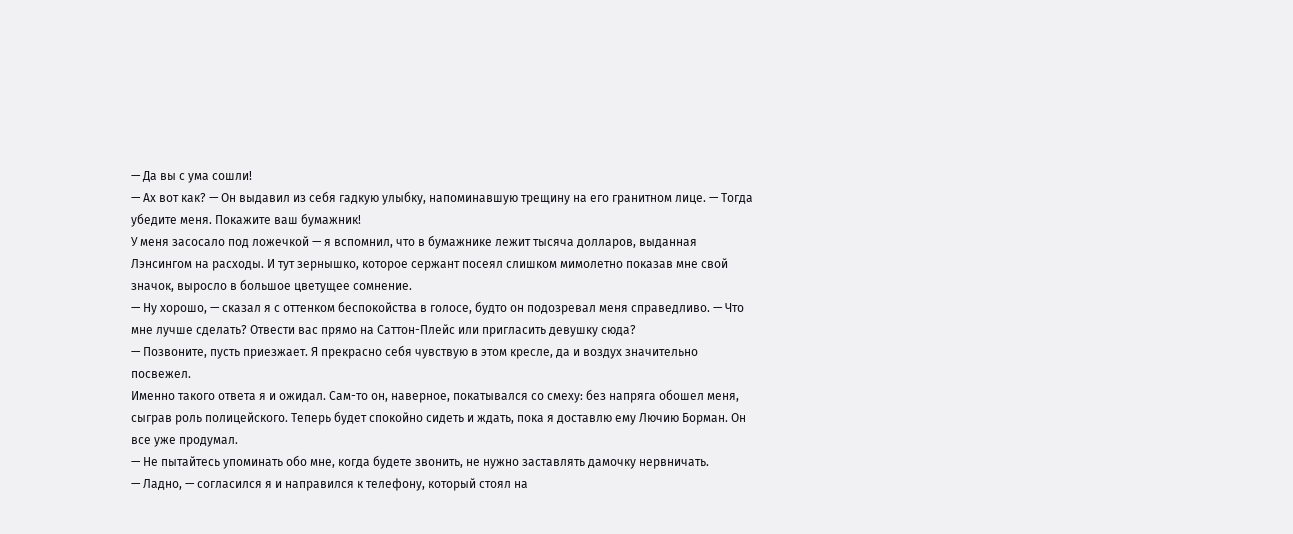— Да вы с ума сошли!
— Ах вот как? — Он выдавил из себя гадкую улыбку, напоминавшую трещину на его гранитном лице. — Тогда убедите меня. Покажите ваш бумажник!
У меня засосало под ложечкой — я вспомнил, что в бумажнике лежит тысяча долларов, выданная Лэнсингом на расходы. И тут зернышко, которое сержант посеял слишком мимолетно показав мне свой значок, выросло в большое цветущее сомнение.
— Ну хорошо, — сказал я с оттенком беспокойства в голосе, будто он подозревал меня справедливо. — Что мне лучше сделать? Отвести вас прямо на Саттон-Плейс или пригласить девушку сюда?
— Позвоните, пусть приезжает. Я прекрасно себя чувствую в этом кресле, да и воздух значительно посвежел.
Именно такого ответа я и ожидал. Сам-то он, наверное, покатывался со смеху: без напряга обошел меня, сыграв роль полицейского. Теперь будет спокойно сидеть и ждать, пока я доставлю ему Лючию Борман. Он все уже продумал.
— Не пытайтесь упоминать обо мне, когда будете звонить, не нужно заставлять дамочку нервничать.
— Ладно, — согласился я и направился к телефону, который стоял на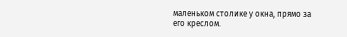маленьком столике у окна, прямо за его креслом.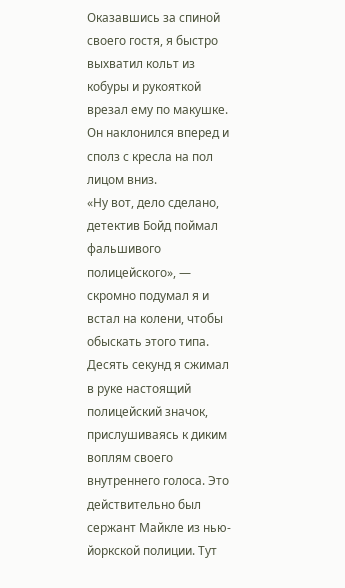Оказавшись за спиной своего гостя, я быстро выхватил кольт из кобуры и рукояткой врезал ему по макушке. Он наклонился вперед и сполз с кресла на пол лицом вниз.
«Ну вот, дело сделано, детектив Бойд поймал фальшивого полицейского», — скромно подумал я и встал на колени, чтобы обыскать этого типа.
Десять секунд я сжимал в руке настоящий полицейский значок, прислушиваясь к диким воплям своего внутреннего голоса. Это действительно был сержант Майкле из нью-йоркской полиции. Тут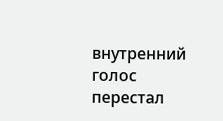внутренний голос перестал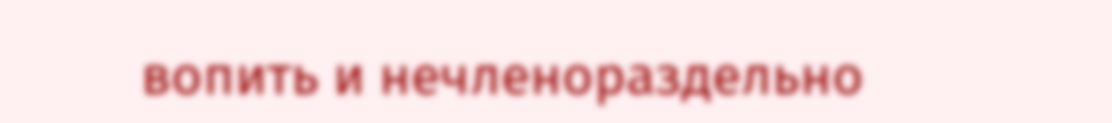вопить и нечленораздельно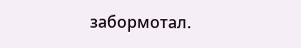забормотал.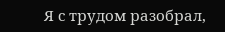Я с трудом разобрал,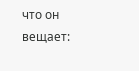что он вещает: